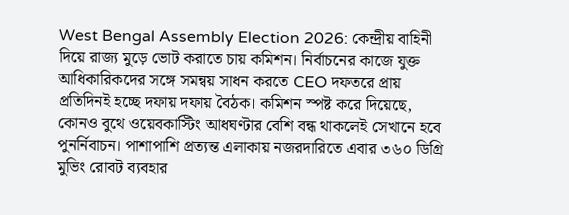West Bengal Assembly Election 2026: কেন্দ্রীয় বাহিনী দিয়ে রাজ্য মুড়ে ভোট করাতে চায় কমিশন। নির্বাচনের কাজে যুক্ত আধিকারিকদের সঙ্গে সমন্বয় সাধন করতে CEO দফতরে প্রায় প্রতিদিনই হচ্ছে দফায় দফায় বৈঠক। কমিশন স্পষ্ট করে দিয়েছে, কোনও বুথে ওয়েবকাস্টিং আধঘণ্টার বেশি বন্ধ থাকলেই সেখানে হবে পুনর্নিবাচন। পাশাপাশি প্রত্যন্ত এলাকায় নজরদারিতে এবার ৩৬০ ডিগ্রি মুভিং রোবট ব্যবহার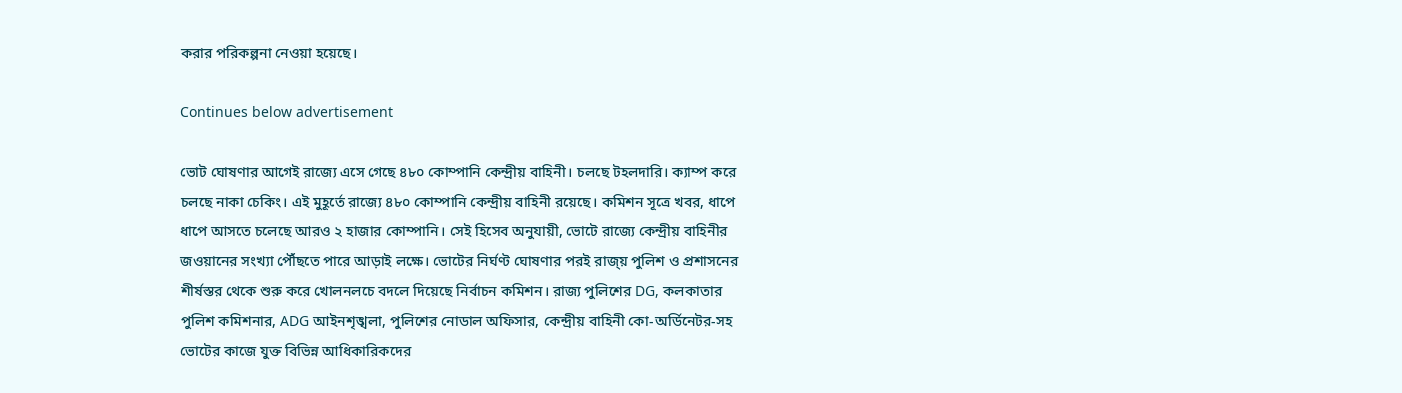করার পরিকল্পনা নেওয়া হয়েছে।

Continues below advertisement

ভোট ঘোষণার আগেই রাজ্যে এসে গেছে ৪৮০ কোম্পানি কেন্দ্রীয় বাহিনী। চলছে টহলদারি। ক্যাম্প করে চলছে নাকা চেকিং। এই মুহূর্তে রাজ্যে ৪৮০ কোম্পানি কেন্দ্রীয় বাহিনী রয়েছে। কমিশন সূত্রে খবর, ধাপে ধাপে আসতে চলেছে আরও ২ হাজার কোম্পানি। সেই হিসেব অনুযায়ী, ভোটে রাজ্যে কেন্দ্রীয় বাহিনীর জওয়ানের সংখ্যা পৌঁছতে পারে আড়াই লক্ষে। ভোটের নির্ঘণ্ট ঘোষণার পরই রাজ্য় পুলিশ ও প্রশাসনের শীর্ষস্তর থেকে শুরু করে খোলনলচে বদলে দিয়েছে নির্বাচন কমিশন। রাজ‍্য পুলিশের DG, কলকাতার পুলিশ কমিশনার, ADG আইনশৃঙ্খলা, পুলিশের নোডাল অফিসার, কেন্দ্রীয় বাহিনী কো-অর্ডিনেটর-সহ ভোটের কাজে যুক্ত বিভিন্ন আধিকারিকদের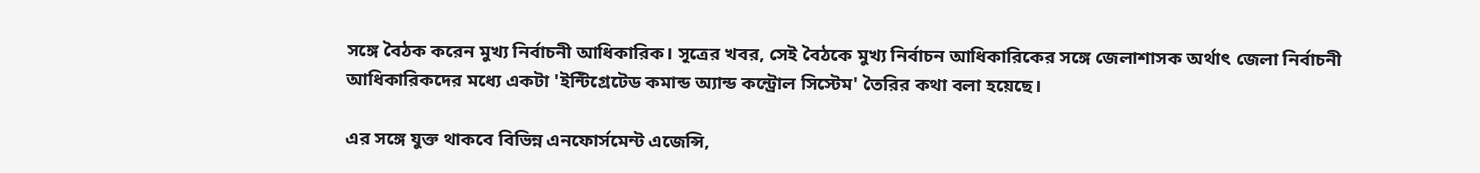সঙ্গে বৈঠক করেন মুখ্য নির্বাচনী আধিকারিক। সূত্রের খবর, সেই বৈঠকে মুখ্য নির্বাচন আধিকারিকের সঙ্গে জেলাশাসক অর্থাৎ জেলা নির্বাচনী আধিকারিকদের মধ্যে একটা 'ইন্টিগ্রেটেড কমান্ড অ্যান্ড কন্ট্রোল সিস্টেম' তৈরির কথা বলা হয়েছে।

এর সঙ্গে যুক্ত থাকবে বিভিন্ন এনফোর্সমেন্ট এজেন্সি,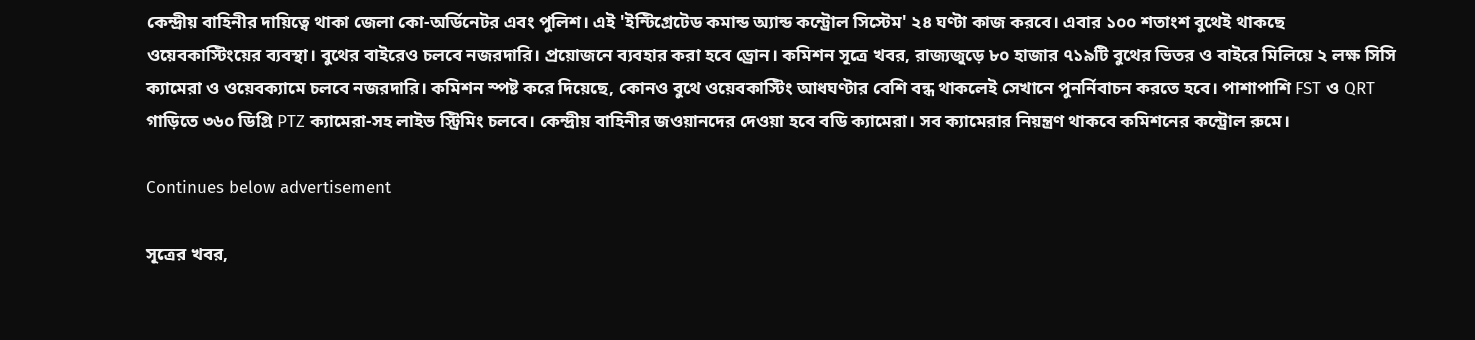কেন্দ্রীয় বাহিনীর দায়িত্বে থাকা জেলা কো-অর্ডিনেটর এবং পুলিশ। এই 'ইন্টিগ্রেটেড কমান্ড অ্যান্ড কন্ট্রোল সিস্টেম' ২৪ ঘণ্টা কাজ করবে। এবার ১০০ শতাংশ বুথেই থাকছে ওয়েবকাস্টিংয়ের ব্যবস্থা। বুথের বাইরেও চলবে নজরদারি। প্রয়োজনে ব্যবহার করা হবে ড্রোন। কমিশন সূত্রে খবর, রাজ্যজুড়ে ৮০ হাজার ৭১৯টি বুথের ভিতর ও বাইরে মিলিয়ে ২ লক্ষ সিসি ক্যামেরা ও ওয়েবক্যামে চলবে নজরদারি। কমিশন স্পষ্ট করে দিয়েছে, কোনও বুথে ওয়েবকাস্টিং আধঘণ্টার বেশি বন্ধ থাকলেই সেখানে পুনর্নিবাচন করতে হবে। পাশাপাশি FST ও QRT গাড়িতে ৩৬০ ডিগ্রি PTZ ক্যামেরা-সহ লাইভ স্ট্রিমিং চলবে। কেন্দ্রীয় বাহিনীর জওয়ানদের দেওয়া হবে বডি ক্যামেরা। সব ক্যামেরার নিয়ন্ত্রণ থাকবে কমিশনের কন্ট্রোল রুমে।

Continues below advertisement

সূত্রের খবর,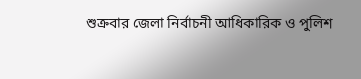শুক্রবার জেলা নির্বাচনী আধিকারিক ও পুলিশ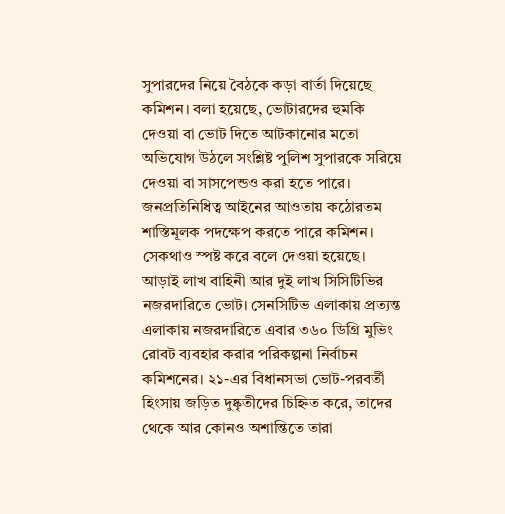সুপারদের নিয়ে বৈঠকে কড়া বার্তা দিয়েছে কমিশন। বলা হয়েছে, ভোটারদের হুমকি দেওয়া বা ভোট দিতে আটকানোর মতো অভিযোগ উঠলে সংশ্লিষ্ট পুলিশ সুপারকে সরিয়ে দেওয়া বা সাসপেন্ডও করা হতে পারে। জনপ্রতিনিধিত্ব আইনের আওতায় কঠোরতম শাস্তিমূলক পদক্ষেপ করতে পারে কমিশন। সেকথাও স্পষ্ট করে বলে দেওয়া হয়েছে। আড়াই লাখ বাহিনী আর দুই লাখ সিসিটিভির নজরদারিতে ভোট। সেনসিটিভ এলাকায় প্রত্যন্ত এলাকায় নজরদারিতে এবার ৩৬০ ডিগ্রি মুভিং রোবট ব্যবহার করার পরিকল্পনা নির্বাচন কমিশনের। ২১-এর বিধানসভা ভোট-পরবর্তী হিংসায় জড়িত দুষ্কৃতীদের চিহ্নিত করে, তাদের থেকে আর কোনও অশান্তিতে তারা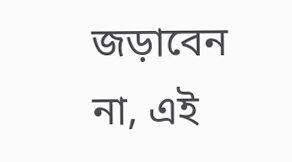জড়াবেন না, এই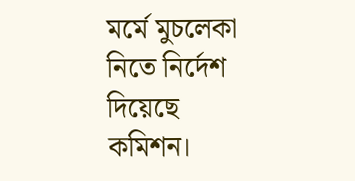মর্মে মুচলেকা নিতে নির্দেশ দিয়েছে কমিশন।